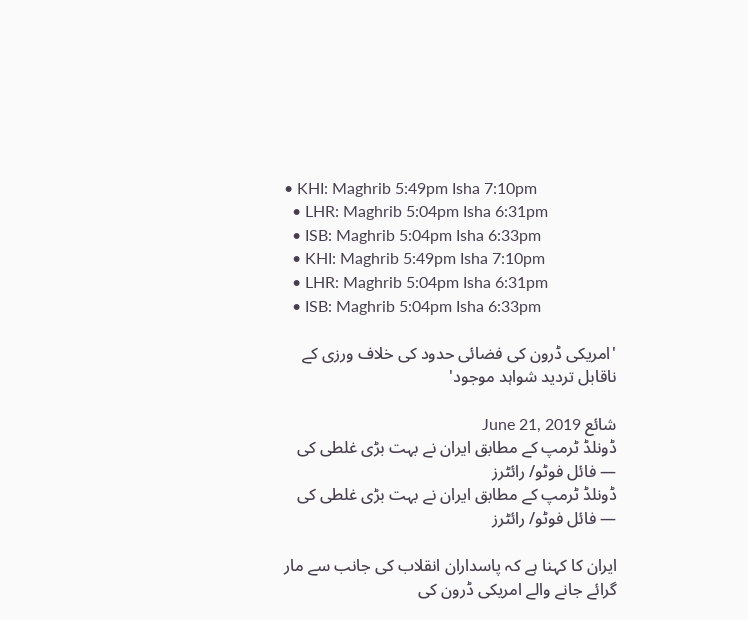• KHI: Maghrib 5:49pm Isha 7:10pm
  • LHR: Maghrib 5:04pm Isha 6:31pm
  • ISB: Maghrib 5:04pm Isha 6:33pm
  • KHI: Maghrib 5:49pm Isha 7:10pm
  • LHR: Maghrib 5:04pm Isha 6:31pm
  • ISB: Maghrib 5:04pm Isha 6:33pm

'امریکی ڈرون کی فضائی حدود کی خلاف ورزی کے ناقابل تردید شواہد موجود'

شائع June 21, 2019
ڈونلڈ ٹرمپ کے مطابق ایران نے بہت بڑی غلطی کی — فائل فوٹو/ رائٹرز
ڈونلڈ ٹرمپ کے مطابق ایران نے بہت بڑی غلطی کی — فائل فوٹو/ رائٹرز

ایران کا کہنا ہے کہ پاسداران انقلاب کی جانب سے مار گرائے جانے والے امریکی ڈرون کی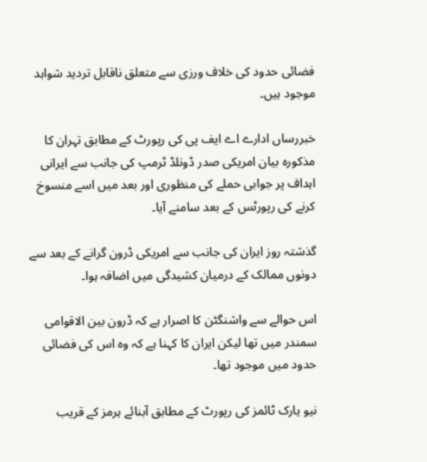فضائی حدود کی خلاف ورزی سے متعلق ناقابل تردید شواہد موجود ہیں۔

خبررساں ادارے اے ایف پی کی رپورٹ کے مطابق تہران کا مذکورہ بیان امریکی صدر ڈونلڈ ٹرمپ کی جانب سے ایرانی اہداف پر جوابی حملے کی منظوری اور بعد میں اسے منسوخ کرنے کی رپورٹس کے بعد سامنے آیا۔

گذشتہ روز ایران کی جانب سے امریکی ڈرون گرانے کے بعد سے دونوں ممالک کے درمیان کشیدگی میں اضافہ ہوا۔

اس حوالے سے واشنگٹن کا اصرار ہے کہ ڈرون بین الاقوامی سمندر میں تھا لیکن ایران کا کہنا ہے کہ وہ اس کی فضائی حدود میں موجود تھا۔

نیو یارک ٹائمز کی رپورٹ کے مطابق آبنائے ہرمز کے قریب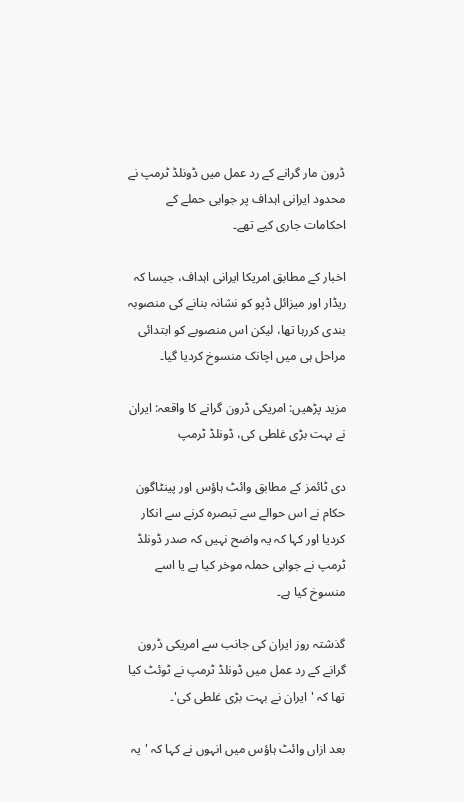ڈرون مار گرانے کے رد عمل میں ڈونلڈ ٹرمپ نے محدود ایرانی اہداف پر جوابی حملے کے احکامات جاری کیے تھے۔

اخبار کے مطابق امریکا ایرانی اہداف، جیسا کہ ریڈار اور میزائل ڈپو کو نشانہ بنانے کی منصوبہ بندی کررہا تھا، لیکن اس منصوبے کو ابتدائی مراحل ہی میں اچانک منسوخ کردیا گیا۔

مزید پڑھیں: امریکی ڈرون گرانے کا واقعہ: ایران نے بہت بڑی غلطی کی، ڈونلڈ ٹرمپ

دی ٹائمز کے مطابق وائٹ ہاؤس اور پینٹاگون حکام نے اس حوالے سے تبصرہ کرنے سے انکار کردیا اور کہا کہ یہ واضح نہیں کہ صدر ڈونلڈ ٹرمپ نے جوابی حملہ موخر کیا ہے یا اسے منسوخ کیا ہے۔

گذشتہ روز ایران کی جانب سے امریکی ڈرون گرانے کے رد عمل میں ڈونلڈ ٹرمپ نے ٹوئٹ کیا تھا کہ 'ایران نے بہت بڑی غلطی کی'۔

بعد ازاں وائٹ ہاؤس میں انہوں نے کہا کہ 'یہ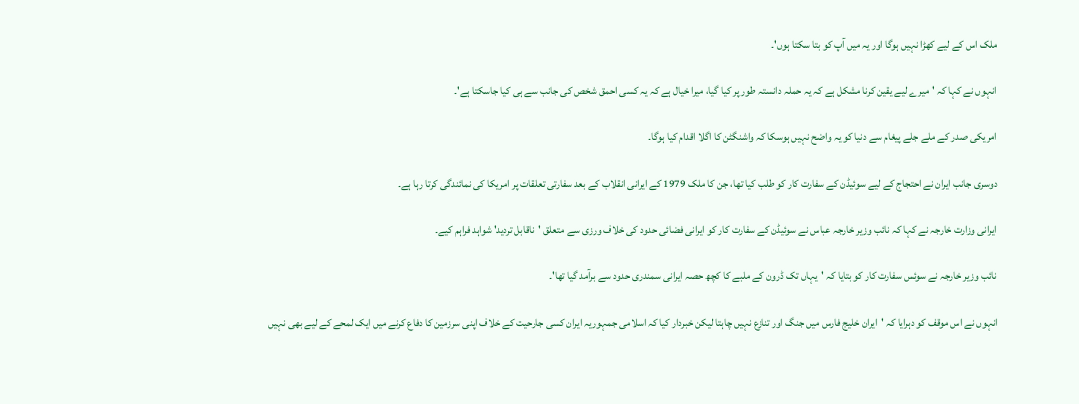ملک اس کے لیے کھڑا نہیں ہوگا اور یہ میں آپ کو بتا سکتا ہوں'۔

انہوں نے کہا کہ 'میرے لیے یقین کرنا مشکل ہے کہ یہ حملہ دانستہ طور پر کیا گیا، میرا خیال ہے کہ یہ کسی احمق شخص کی جانب سے ہی کیا جاسکتا ہے'۔

امریکی صدر کے ملے جلے پیغام سے دنیا کو یہ واضح نہیں ہوسکا کہ واشنگٹن کا اگلا اقدام کیا ہوگا۔

دوسری جانب ایران نے احتجاج کے لیے سوئیڈن کے سفارت کار کو طلب کیا تھا، جن کا ملک 1979 کے ایرانی انقلاب کے بعد سفارتی تعلقات پر امریکا کی نمائندگی کرتا رہا ہے۔

ایرانی وزارت خارجہ نے کہا کہ نائب وزیر خارجہ عباس نے سوئیڈن کے سفارت کار کو ایرانی فضائی حدود کی خلاف ورزی سے متعلق 'ناقابل تردید' شواہد فراہم کیے۔

نائب وزیر خارجہ نے سوئس سفارت کار کو بتایا کہ 'یہاں تک ڈرون کے ملبے کا کچھ حصہ ایرانی سمندری حدود سے برآمد گیا تھا'۔

انہوں نے اس موقف کو دہرایا کہ 'ایران خلیج فارس میں جنگ اور تنازع نہیں چاہتا لیکن خبردار کیا کہ اسلامی جمہوریہ ایران کسی جارحیت کے خلاف اپنی سرزمین کا دفاع کرنے میں ایک لمحے کے لیے بھی نہیں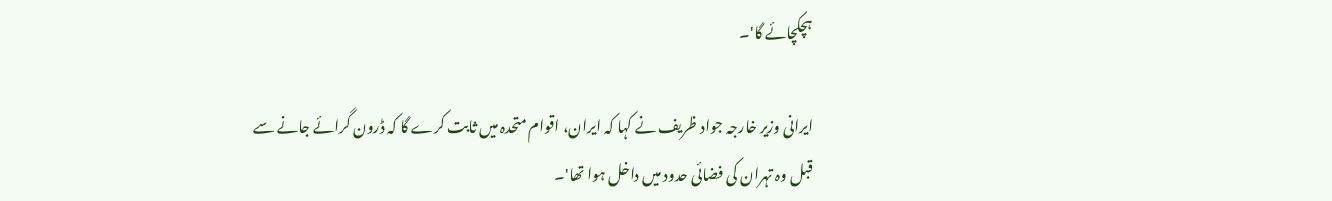ہچکچائے گا'۔

ایرانی وزیر خارجہ جواد ظریف نے کہا کہ ایران، اقوام متحدہ میں ثابت کرے گا کہ ڈرون گرائے جانے سے قبل وہ تہران کی فضائی حدود میں داخل ہوا تھا'۔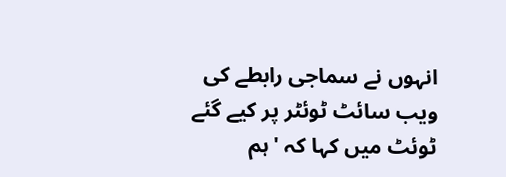انہوں نے سماجی رابطے کی ویب سائٹ ٹوئٹر پر کیے گئے ٹوئٹ میں کہا کہ 'ہم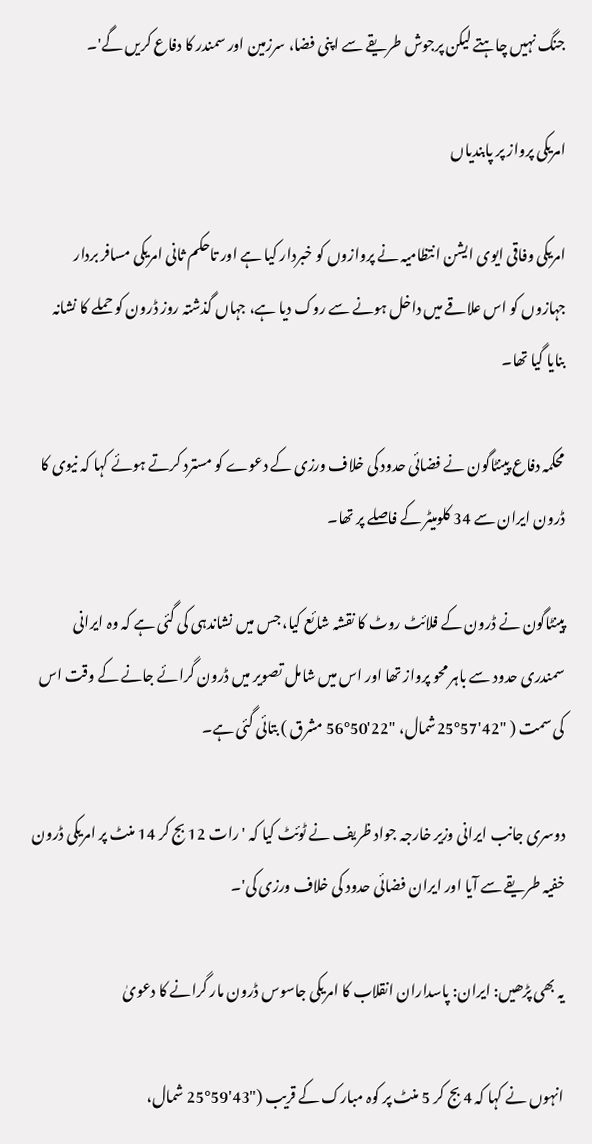جنگ نہیں چاہتے لیکن پرجوش طریقے سے اپنی فضا، سرزمین اور سمندر کا دفاع کریں گے'۔

امریکی پرواز پر پابندیاں

امریکی وفاقی ایوی ایشن انتظامیہ نے پروازوں کو خبردار کیا ہے اور تاحکم ثانی امریکی مسافر بردار جہازوں کو اس علاقے میں داخل ہونے سے روک دیا ہے، جہاں گذشتہ روز ڈرون کو حملے کا نشانہ بنایا گیا تھا۔

محکمہ دفاع پینٹاگون نے فضائی حدود کی خلاف ورزی کے دعوے کو مسترد کرتے ہوئے کہا کہ نیوی کا ڈرون ایران سے 34 کلومیٹر کے فاصلے پر تھا۔

پینٹاگون نے ڈرون کے فلائٹ روٹ کا نقشہ شائع کیا، جس میں نشاندہی کی گئی ہے کہ وہ ایرانی سمندری حدود سے باہر محو پرواز تھا اور اس میں شامل تصویر میں ڈرون گرائے جانے کے وقت اس کی سمت ( "42'57°25شمال، "22'50°56 مشرق ) بتائی گئی ہے۔

دوسری جانب ایرانی وزیر خارجہ جواد ظریف نے ٹوئٹ کیا کہ 'رات 12 بج کر 14 منٹ پر امریکی ڈرون خفیہ طریقے سے آیا اور ایران فضائی حدود کی خلاف ورزی کی'۔

یہ بھی پڑھیں: ایران: پاسداران انقلاب کا امریکی جاسوس ڈرون مار گرانے کا دعویٰ

انہوں نے کہا کہ 4 بج کر 5 منٹ پر کوہ مبارک کے قریب ("43'59°25 شمال،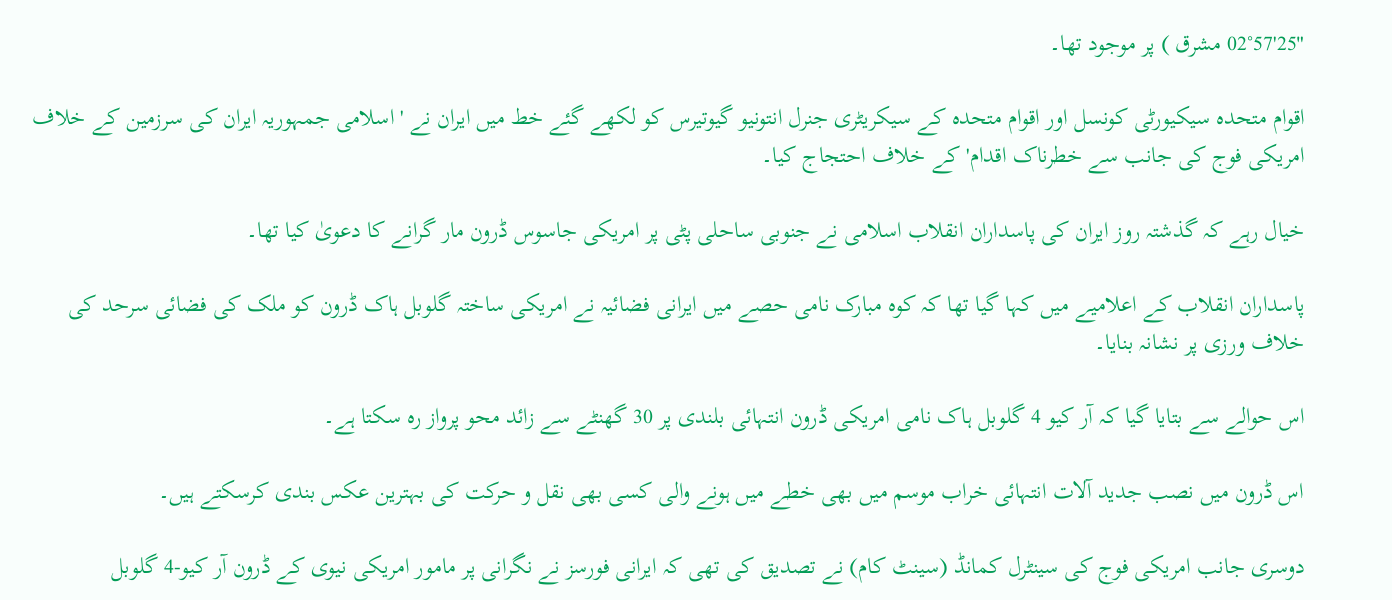"25'02°57 مشرق ) پر موجود تھا۔

اقوام متحدہ سیکیورٹی کونسل اور اقوام متحدہ کے سیکریٹری جنرل انتونیو گیوتیرس کو لکھے گئے خط میں ایران نے 'اسلامی جمہوریہ ایران کی سرزمین کے خلاف امریکی فوج کی جانب سے خطرناک اقدام' کے خلاف احتجاج کیا۔

خیال رہے کہ گذشتہ روز ایران کی پاسداران انقلاب اسلامی نے جنوبی ساحلی پٹی پر امریکی جاسوس ڈرون مار گرانے کا دعویٰ کیا تھا۔

پاسداران انقلاب کے اعلامیے میں کہا گیا تھا کہ کوہ مبارک نامی حصے میں ایرانی فضائیہ نے امریکی ساختہ گلوبل ہاک ڈرون کو ملک کی فضائی سرحد کی خلاف ورزی پر نشانہ بنایا۔

اس حوالے سے بتایا گیا کہ آر کیو 4 گلوبل ہاک نامی امریکی ڈرون انتہائی بلندی پر 30 گھنٹے سے زائد محو پرواز رہ سکتا ہے۔

اس ڈرون میں نصب جدید آلات انتہائی خراب موسم میں بھی خطے میں ہونے والی کسی بھی نقل و حرکت کی بہترین عکس بندی کرسکتے ہیں۔

دوسری جانب امریکی فوج کی سینٹرل کمانڈ (سینٹ کام) نے تصدیق کی تھی کہ ایرانی فورسز نے نگرانی پر مامور امریکی نیوی کے ڈرون آر کیو-4 گلوبل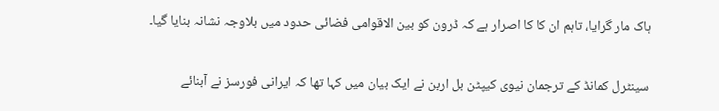ہاک مار گرایا، تاہم ان کا کا اصرار ہے کہ ڈرون کو بین الاقوامی فضائی حدود میں بلاوجہ نشانہ بنایا گیا۔

سینٹرل کمانڈ کے ترجمان نیوی کیپٹن بل اربن نے ایک بیان میں کہا تھا کہ ایرانی فورسز نے آبنائے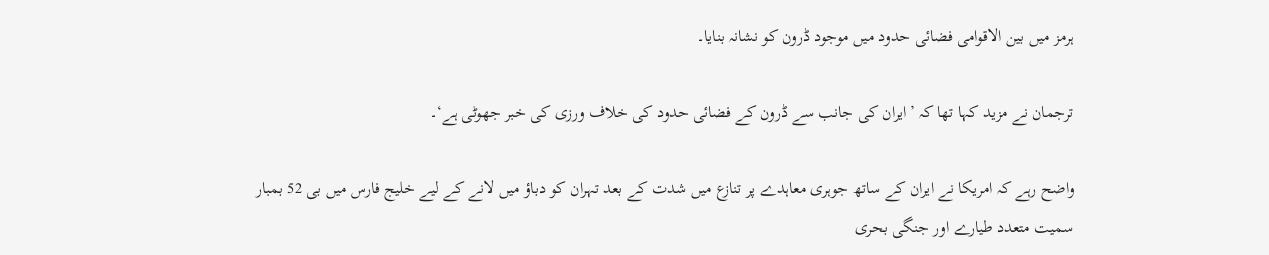ہرمز میں بین الاقوامی فضائی حدود میں موجود ڈرون کو نشانہ بنایا۔

ترجمان نے مزید کہا تھا کہ ’ایران کی جانب سے ڈرون کے فضائی حدود کی خلاف ورزی کی خبر جھوٹی ہے‘۔

واضح رہے کہ امریکا نے ایران کے ساتھ جوہری معاہدے پر تنازع میں شدت کے بعد تہران کو دباؤ میں لانے کے لیے خلیج فارس میں بی 52 بمبار سمیت متعدد طیارے اور جنگی بحری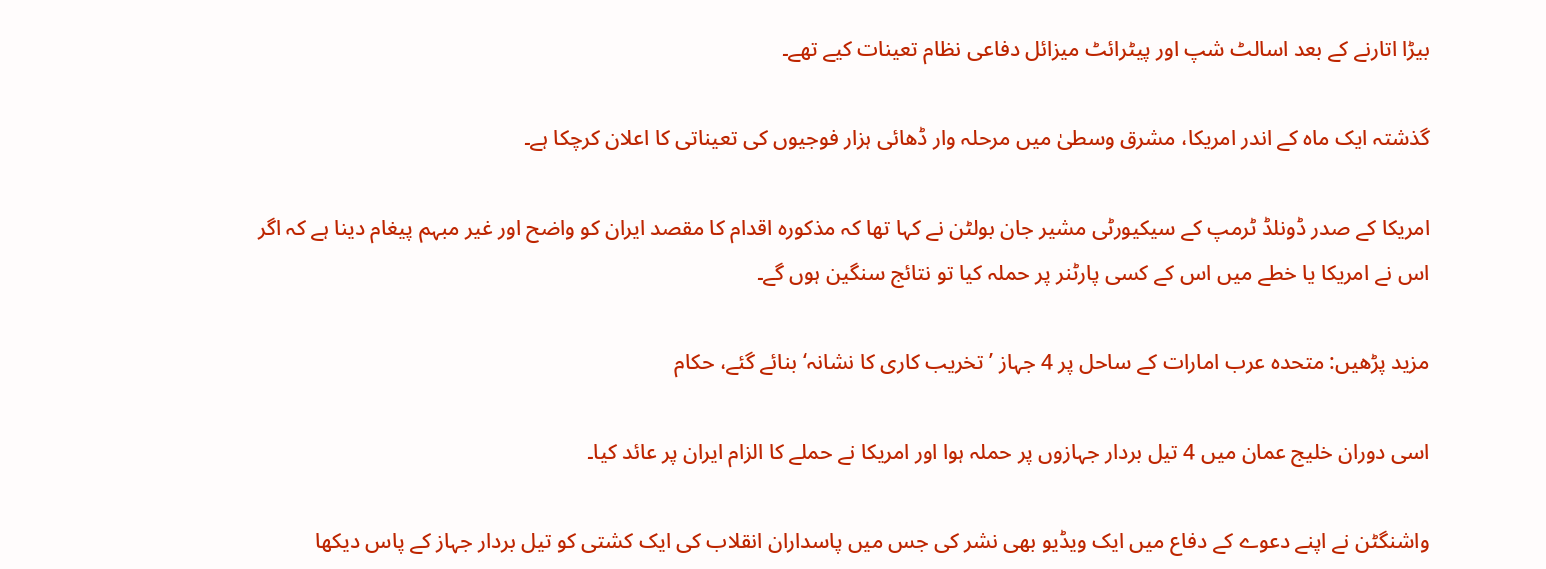بیڑا اتارنے کے بعد اسالٹ شپ اور پیٹرائٹ میزائل دفاعی نظام تعینات کیے تھے۔

گذشتہ ایک ماہ کے اندر امریکا، مشرق وسطیٰ میں مرحلہ وار ڈھائی ہزار فوجیوں کی تعیناتی کا اعلان کرچکا ہے۔

امریکا کے صدر ڈونلڈ ٹرمپ کے سیکیورٹی مشیر جان بولٹن نے کہا تھا کہ مذکورہ اقدام کا مقصد ایران کو واضح اور غیر مبہم پیغام دینا ہے کہ اگر اس نے امریکا یا خطے میں اس کے کسی پارٹنر پر حملہ کیا تو نتائج سنگین ہوں گے۔

مزید پڑھیں: متحدہ عرب امارات کے ساحل پر 4 جہاز ’تخریب کاری کا نشانہ‘ بنائے گئے، حکام

اسی دوران خلیج عمان میں 4 تیل بردار جہازوں پر حملہ ہوا اور امریکا نے حملے کا الزام ایران پر عائد کیا۔

واشنگٹن نے اپنے دعوے کے دفاع میں ایک ویڈیو بھی نشر کی جس میں پاسداران انقلاب کی ایک کشتی کو تیل بردار جہاز کے پاس دیکھا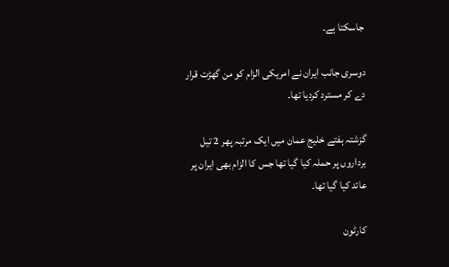جاسکتا ہے۔

دوسری جانب ایران نے امریکی الزام کو من گھڑت قرار دے کر مسترد کردیا تھا۔

گزشتہ ہفتے خلیج عمان میں ایک مرتبہ پھر 2 تیل برداروں پر حملہ کیا گیا تھا جس کا الزام بھی ایران پر عائد کیا گیا تھا۔

کارٹون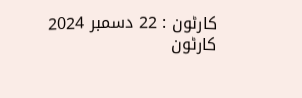کارٹون : 22 دسمبر 2024
کارٹون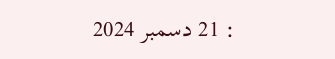: 21 دسمبر 2024